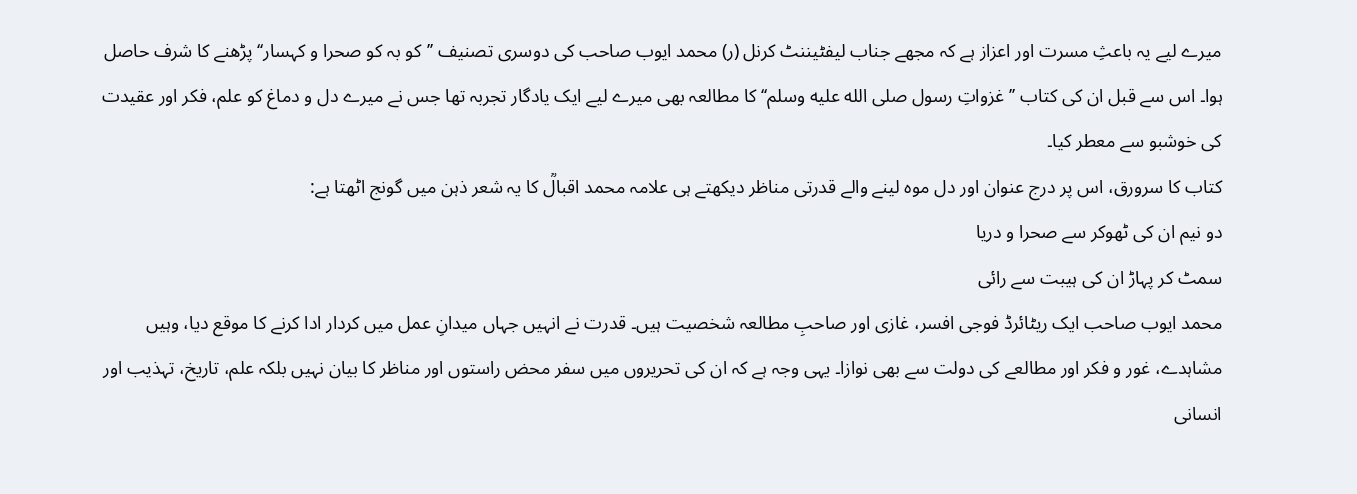میرے لیے یہ باعثِ مسرت اور اعزاز ہے کہ مجھے جناب لیفٹیننٹ کرنل (ر) محمد ایوب صاحب کی دوسری تصنیف ’’کو بہ کو صحرا و کہسار‘‘ پڑھنے کا شرف حاصل ہوا۔ اس سے قبل ان کی کتاب ’’غزواتِ رسول صلى الله عليه وسلم‘‘ کا مطالعہ بھی میرے لیے ایک یادگار تجربہ تھا جس نے میرے دل و دماغ کو علم، فکر اور عقیدت کی خوشبو سے معطر کیا۔
کتاب کا سرورق، اس پر درج عنوان اور دل موہ لینے والے قدرتی مناظر دیکھتے ہی علامہ محمد اقبالؒ کا یہ شعر ذہن میں گونج اٹھتا ہے:
دو نیم ان کی ٹھوکر سے صحرا و دریا
سمٹ کر پہاڑ ان کی ہیبت سے رائی
محمد ایوب صاحب ایک ریٹائرڈ فوجی افسر، غازی اور صاحبِ مطالعہ شخصیت ہیں۔ قدرت نے انہیں جہاں میدانِ عمل میں کردار ادا کرنے کا موقع دیا، وہیں مشاہدے، غور و فکر اور مطالعے کی دولت سے بھی نوازا۔ یہی وجہ ہے کہ ان کی تحریروں میں سفر محض راستوں اور مناظر کا بیان نہیں بلکہ علم، تاریخ، تہذیب اور انسانی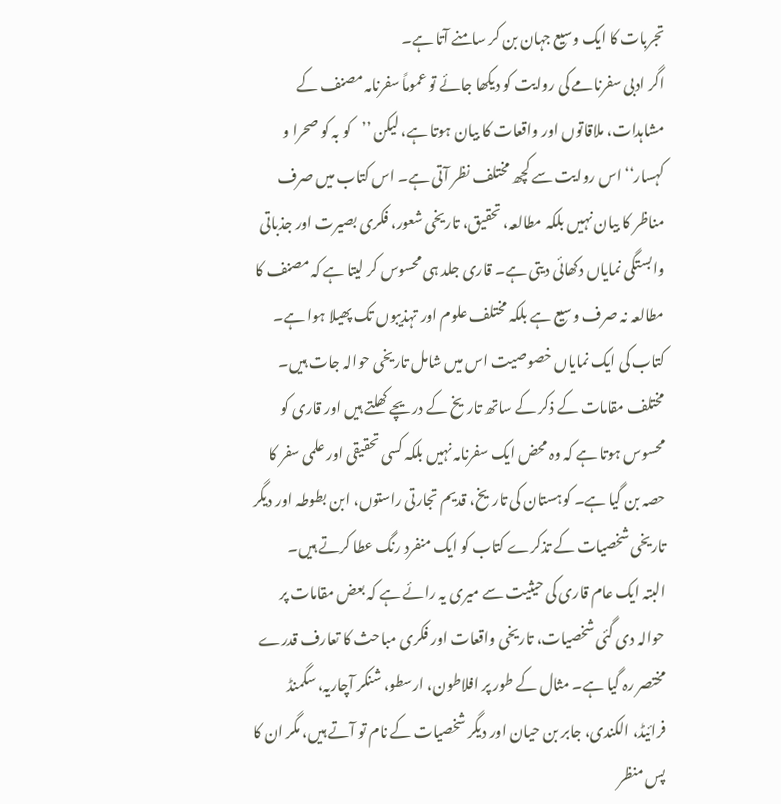تجربات کا ایک وسیع جہان بن کر سامنے آتا ہے۔
اگر ادبی سفرنامے کی روایت کو دیکھا جائے تو عموماً سفرنامہ مصنف کے مشاہدات، ملاقاتوں اور واقعات کا بیان ہوتا ہے، لیکن ’’کو بہ کو صحرا و کہسار‘‘ اس روایت سے کچھ مختلف نظر آتی ہے۔ اس کتاب میں صرف مناظر کا بیان نہیں بلکہ مطالعہ، تحقیق، تاریخی شعور، فکری بصیرت اور جذباتی وابستگی نمایاں دکھائی دیتی ہے۔ قاری جلد ہی محسوس کر لیتا ہے کہ مصنف کا مطالعہ نہ صرف وسیع ہے بلکہ مختلف علوم اور تہذیبوں تک پھیلا ہوا ہے۔
کتاب کی ایک نمایاں خصوصیت اس میں شامل تاریخی حوالہ جات ہیں۔ مختلف مقامات کے ذکر کے ساتھ تاریخ کے دریچے کھلتے ہیں اور قاری کو محسوس ہوتا ہے کہ وہ محض ایک سفرنامہ نہیں بلکہ کسی تحقیقی اور علمی سفر کا حصہ بن گیا ہے۔ کوہستان کی تاریخ، قدیم تجارتی راستوں، ابن بطوطہ اور دیگر تاریخی شخصیات کے تذکرے کتاب کو ایک منفرد رنگ عطا کرتے ہیں۔
البتہ ایک عام قاری کی حیثیت سے میری یہ رائے ہے کہ بعض مقامات پر حوالہ دی گئی شخصیات، تاریخی واقعات اور فکری مباحث کا تعارف قدرے مختصر رہ گیا ہے۔ مثال کے طور پر افلاطون، ارسطو، شنکر آچاریہ، سگمنڈ فرائیڈ، الکندی، جابر بن حیان اور دیگر شخصیات کے نام تو آتے ہیں، مگر ان کا پس منظر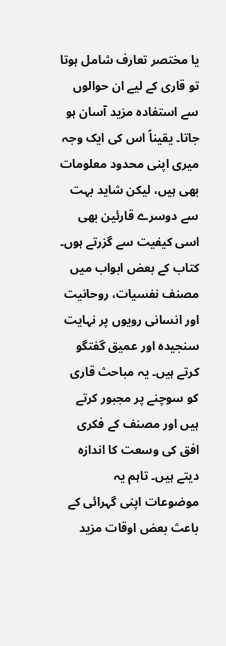یا مختصر تعارف شامل ہوتا تو قاری کے لیے ان حوالوں سے استفادہ مزید آسان ہو جاتا۔ یقیناً اس کی ایک وجہ میری اپنی محدود معلومات بھی ہیں، لیکن شاید بہت سے دوسرے قارئین بھی اسی کیفیت سے گزرتے ہوں۔
کتاب کے بعض ابواب میں مصنف نفسیات، روحانیت اور انسانی رویوں پر نہایت سنجیدہ اور عمیق گفتگو کرتے ہیں۔ یہ مباحث قاری کو سوچنے پر مجبور کرتے ہیں اور مصنف کے فکری افق کی وسعت کا اندازہ دیتے ہیں۔ تاہم یہ موضوعات اپنی گہرائی کے باعث بعض اوقات مزید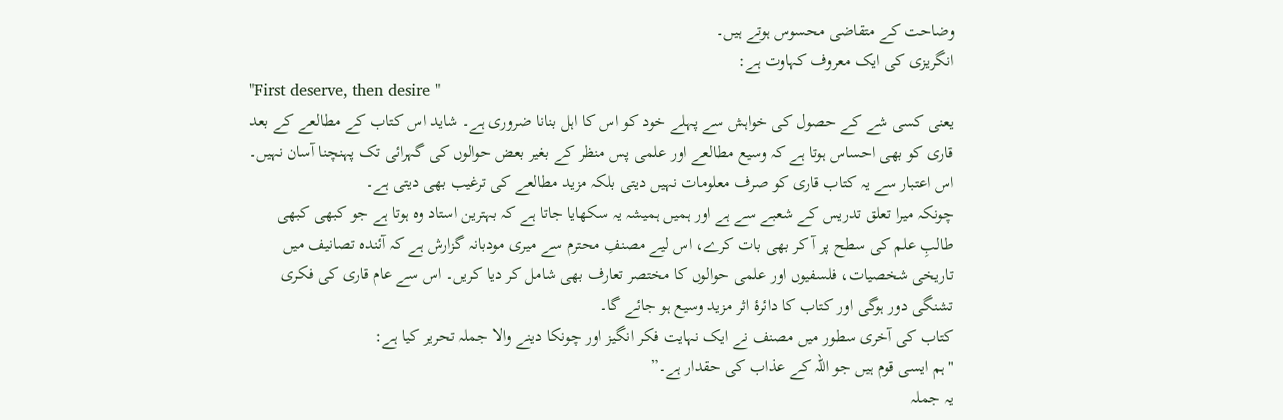وضاحت کے متقاضی محسوس ہوتے ہیں۔
انگریزی کی ایک معروف کہاوت ہے:
"First deserve, then desire "
یعنی کسی شے کے حصول کی خواہش سے پہلے خود کو اس کا اہل بنانا ضروری ہے۔ شاید اس کتاب کے مطالعے کے بعد قاری کو بھی احساس ہوتا ہے کہ وسیع مطالعے اور علمی پس منظر کے بغیر بعض حوالوں کی گہرائی تک پہنچنا آسان نہیں۔ اس اعتبار سے یہ کتاب قاری کو صرف معلومات نہیں دیتی بلکہ مزید مطالعے کی ترغیب بھی دیتی ہے۔
چونکہ میرا تعلق تدریس کے شعبے سے ہے اور ہمیں ہمیشہ یہ سکھایا جاتا ہے کہ بہترین استاد وہ ہوتا ہے جو کبھی کبھی طالبِ علم کی سطح پر آ کر بھی بات کرے، اس لیے مصنفِ محترم سے میری مودبانہ گزارش ہے کہ آئندہ تصانیف میں تاریخی شخصیات، فلسفیوں اور علمی حوالوں کا مختصر تعارف بھی شامل کر دیا کریں۔ اس سے عام قاری کی فکری تشنگی دور ہوگی اور کتاب کا دائرۂ اثر مزید وسیع ہو جائے گا۔
کتاب کی آخری سطور میں مصنف نے ایک نہایت فکر انگیز اور چونکا دینے والا جملہ تحریر کیا ہے:
"ہم ایسی قوم ہیں جو اللہ کے عذاب کی حقدار ہے۔”
یہ جملہ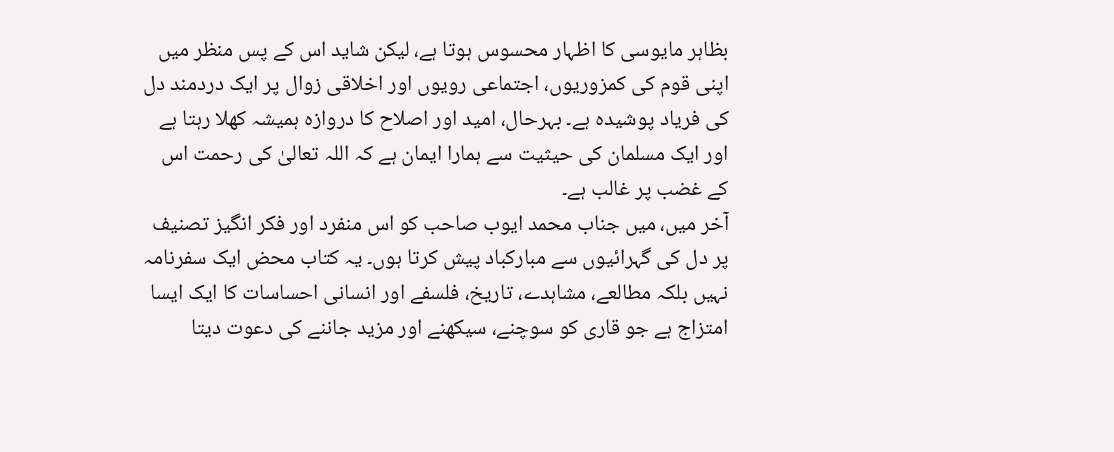بظاہر مایوسی کا اظہار محسوس ہوتا ہے، لیکن شاید اس کے پس منظر میں اپنی قوم کی کمزوریوں، اجتماعی رویوں اور اخلاقی زوال پر ایک دردمند دل کی فریاد پوشیدہ ہے۔ بہرحال، امید اور اصلاح کا دروازہ ہمیشہ کھلا رہتا ہے اور ایک مسلمان کی حیثیت سے ہمارا ایمان ہے کہ اللہ تعالیٰ کی رحمت اس کے غضب پر غالب ہے۔
آخر میں، میں جناب محمد ایوب صاحب کو اس منفرد اور فکر انگیز تصنیف پر دل کی گہرائیوں سے مبارکباد پیش کرتا ہوں۔ یہ کتاب محض ایک سفرنامہ نہیں بلکہ مطالعے، مشاہدے، تاریخ، فلسفے اور انسانی احساسات کا ایک ایسا امتزاج ہے جو قاری کو سوچنے، سیکھنے اور مزید جاننے کی دعوت دیتا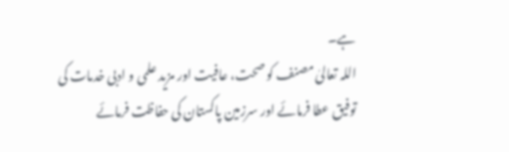ہے۔
اللہ تعالیٰ مصنف کو صحت، عافیت اور مزید علمی و ادبی خدمات کی توفیق عطا فرمائے اور سرزمین پاکستان کی حفاظت فرمائے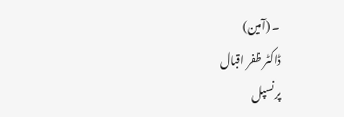۔ (آمین)
ڈاکٹر ظفر اقبال
پرنسپل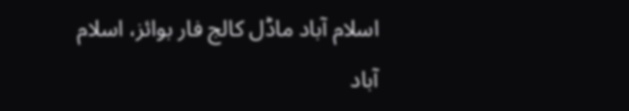اسلام آباد ماڈل کالج فار بوائز، اسلام آباد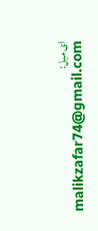ای میل: malikzafar74@gmail.com